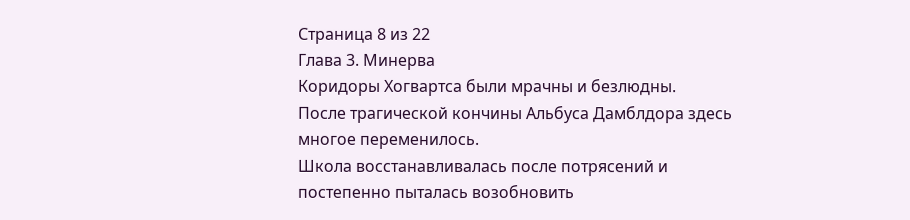Страница 8 из 22
Глава 3. Минерва
Коридоры Хогвартса были мрачны и безлюдны.
После трагической кончины Альбуса Дамблдора здесь многое переменилось.
Школа восстанавливалась после потрясений и постепенно пыталась возобновить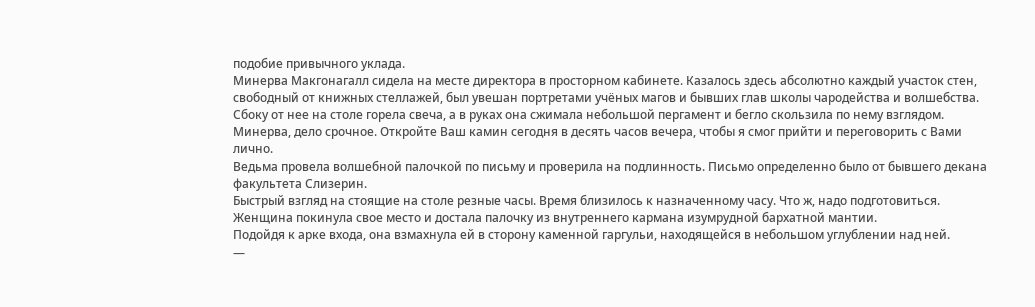подобие привычного уклада.
Минерва Макгонагалл сидела на месте директора в просторном кабинете. Казалось здесь абсолютно каждый участок стен, свободный от книжных стеллажей, был увешан портретами учёных магов и бывших глав школы чародейства и волшебства.
Сбоку от нее на столе горела свеча, а в руках она сжимала небольшой пергамент и бегло скользила по нему взглядом.
Минерва, дело срочное. Откройте Ваш камин сегодня в десять часов вечера, чтобы я смог прийти и переговорить с Вами лично.
Ведьма провела волшебной палочкой по письму и проверила на подлинность. Письмо определенно было от бывшего декана факультета Слизерин.
Быстрый взгляд на стоящие на столе резные часы. Время близилось к назначенному часу. Что ж, надо подготовиться.
Женщина покинула свое место и достала палочку из внутреннего кармана изумрудной бархатной мантии.
Подойдя к арке входа, она взмахнула ей в сторону каменной гаргульи, находящейся в небольшом углублении над ней.
—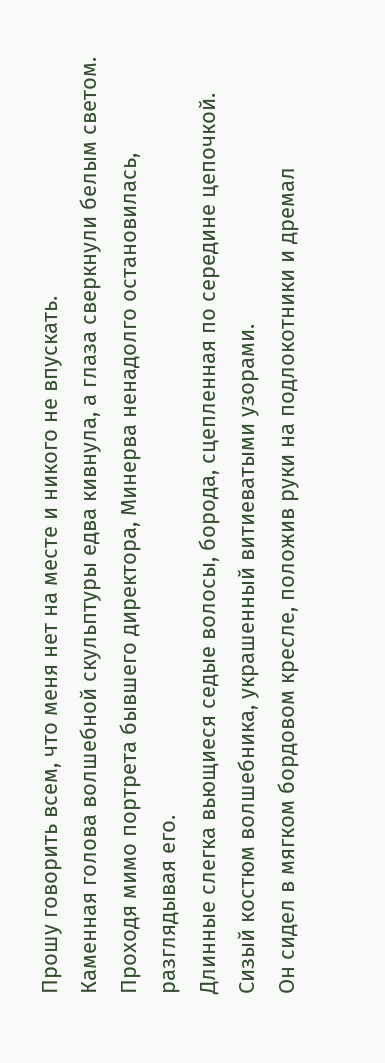Прошу говорить всем, что меня нет на месте и никого не впускать.
Каменная голова волшебной скульптуры едва кивнула, а глаза сверкнули белым светом.
Проходя мимо портрета бывшего директора, Минерва ненадолго остановилась, разглядывая его.
Длинные слегка вьющиеся седые волосы, борода, сцепленная по середине цепочкой. Сизый костюм волшебника, украшенный витиеватыми узорами.
Он сидел в мягком бордовом кресле, положив руки на подлокотники и дремал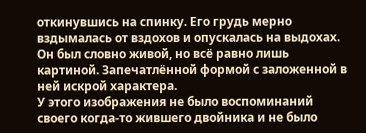откинувшись на спинку. Его грудь мерно вздымалась от вздохов и опускалась на выдохах. Он был словно живой, но всё равно лишь картиной. Запечатлённой формой с заложенной в ней искрой характера.
У этого изображения не было воспоминаний своего когда-то жившего двойника и не было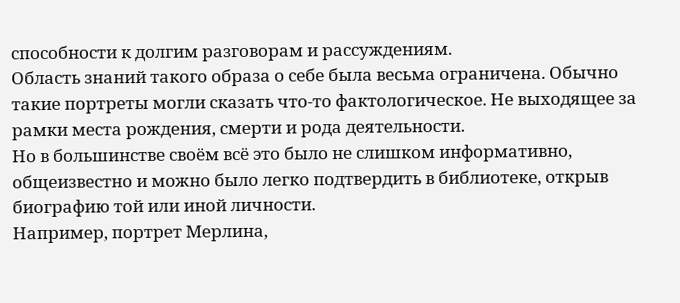способности к долгим разговорам и рассуждениям.
Область знаний такого образа о себе была весьма ограничена. Обычно такие портреты могли сказать что-то фактологическое. Не выходящее за рамки места рождения, смерти и рода деятельности.
Но в большинстве своём всё это было не слишком информативно, общеизвестно и можно было легко подтвердить в библиотеке, открыв биографию той или иной личности.
Например, портрет Мерлина,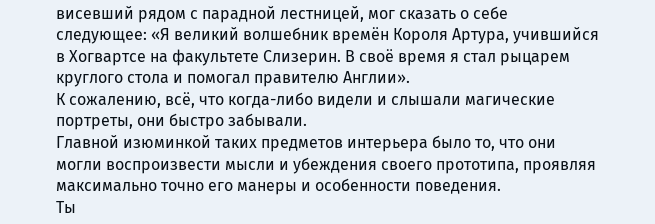висевший рядом с парадной лестницей, мог сказать о себе следующее: «Я великий волшебник времён Короля Артура, учившийся в Хогвартсе на факультете Слизерин. В своё время я стал рыцарем круглого стола и помогал правителю Англии».
К сожалению, всё, что когда-либо видели и слышали магические портреты, они быстро забывали.
Главной изюминкой таких предметов интерьера было то, что они могли воспроизвести мысли и убеждения своего прототипа, проявляя максимально точно его манеры и особенности поведения.
Ты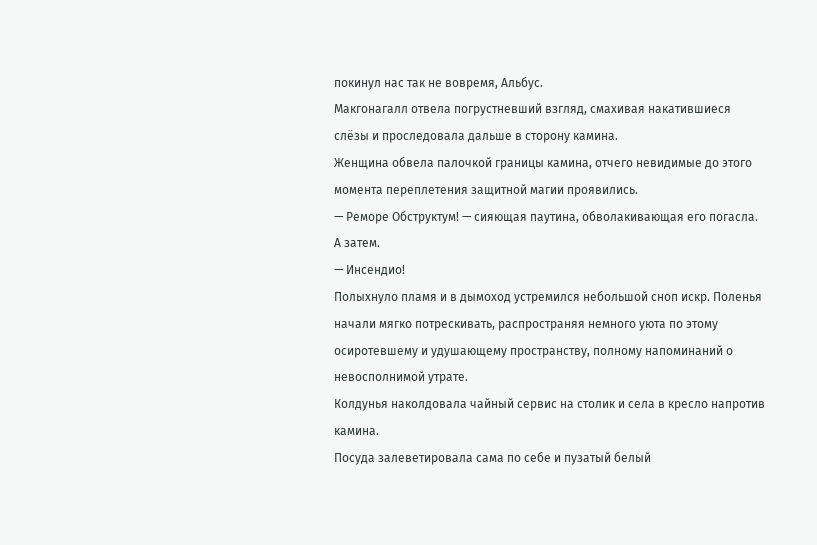покинул нас так не вовремя, Альбус.
Макгонагалл отвела погрустневший взгляд, смахивая накатившиеся слёзы и проследовала дальше в сторону камина.
Женщина обвела палочкой границы камина, отчего невидимые до этого момента переплетения защитной магии проявились.
— Реморе Обструктум! — сияющая паутина, обволакивающая его погасла.
А затем.
— Инсендио!
Полыхнуло пламя и в дымоход устремился небольшой сноп искр. Поленья начали мягко потрескивать, распространяя немного уюта по этому осиротевшему и удушающему пространству, полному напоминаний о невосполнимой утрате.
Колдунья наколдовала чайный сервис на столик и села в кресло напротив камина.
Посуда залеветировала сама по себе и пузатый белый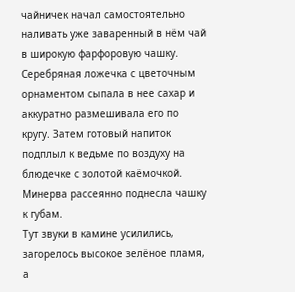чайничек начал самостоятельно наливать уже заваренный в нём чай в широкую фарфоровую чашку. Серебряная ложечка с цветочным орнаментом сыпала в нее сахар и аккуратно размешивала его по кругу. Затем готовый напиток подплыл к ведьме по воздуху на блюдечке с золотой каёмочкой.
Минерва рассеянно поднесла чашку к губам.
Тут звуки в камине усилились, загорелось высокое зелёное пламя, а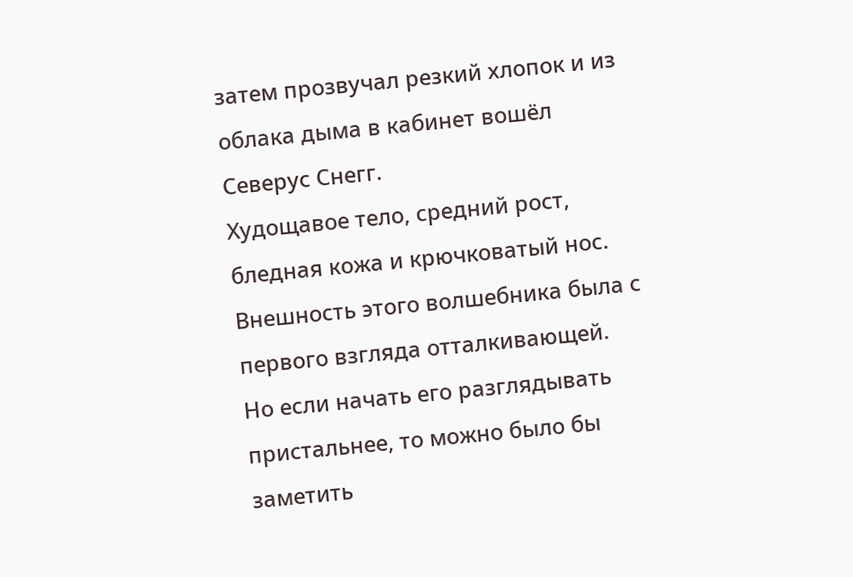затем прозвучал резкий хлопок и из облака дыма в кабинет вошёл Северус Снегг.
Худощавое тело, средний рост, бледная кожа и крючковатый нос. Внешность этого волшебника была с первого взгляда отталкивающей.
Но если начать его разглядывать пристальнее, то можно было бы заметить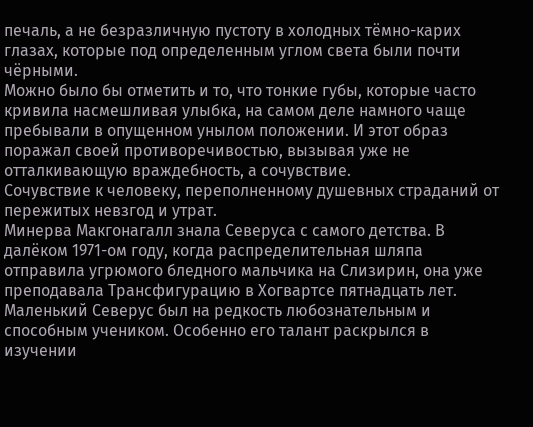печаль, а не безразличную пустоту в холодных тёмно-карих глазах, которые под определенным углом света были почти чёрными.
Можно было бы отметить и то, что тонкие губы, которые часто кривила насмешливая улыбка, на самом деле намного чаще пребывали в опущенном унылом положении. И этот образ поражал своей противоречивостью, вызывая уже не отталкивающую враждебность, а сочувствие.
Сочувствие к человеку, переполненному душевных страданий от пережитых невзгод и утрат.
Минерва Макгонагалл знала Северуса с самого детства. В далёком 1971-ом году, когда распределительная шляпа отправила угрюмого бледного мальчика на Слизирин, она уже преподавала Трансфигурацию в Хогвартсе пятнадцать лет.
Маленький Северус был на редкость любознательным и способным учеником. Особенно его талант раскрылся в изучении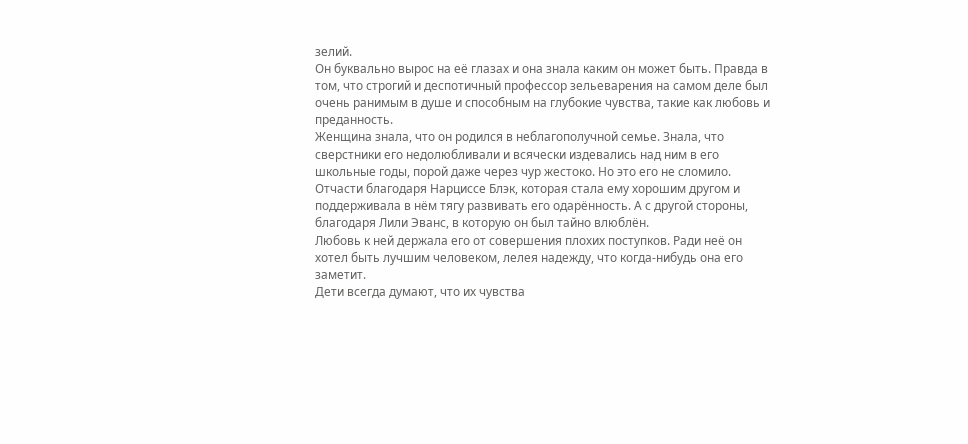зелий.
Он буквально вырос на её глазах и она знала каким он может быть. Правда в том, что строгий и деспотичный профессор зельеварения на самом деле был очень ранимым в душе и способным на глубокие чувства, такие как любовь и преданность.
Женщина знала, что он родился в неблагополучной семье. Знала, что сверстники его недолюбливали и всячески издевались над ним в его школьные годы, порой даже через чур жестоко. Но это его не сломило. Отчасти благодаря Нарциссе Блэк, которая стала ему хорошим другом и поддерживала в нём тягу развивать его одарённость. А с другой стороны, благодаря Лили Эванс, в которую он был тайно влюблён.
Любовь к ней держала его от совершения плохих поступков. Ради неё он хотел быть лучшим человеком, лелея надежду, что когда-нибудь она его заметит.
Дети всегда думают, что их чувства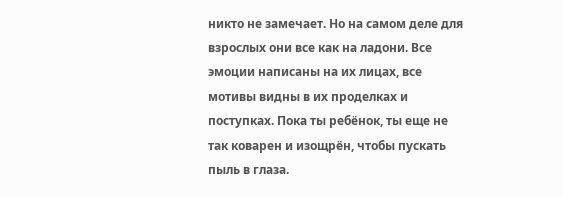никто не замечает. Но на самом деле для взрослых они все как на ладони. Все эмоции написаны на их лицах, все мотивы видны в их проделках и поступках. Пока ты ребёнок, ты еще не так коварен и изощрён, чтобы пускать пыль в глаза.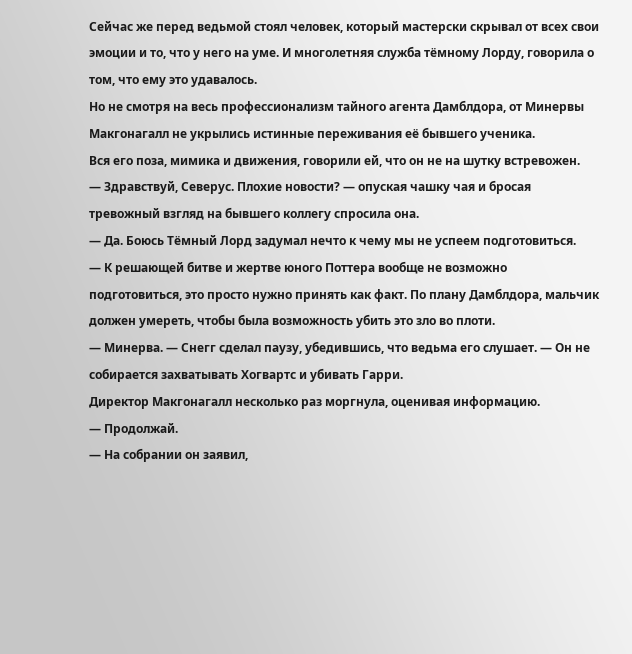Сейчас же перед ведьмой стоял человек, который мастерски скрывал от всех свои эмоции и то, что у него на уме. И многолетняя служба тёмному Лорду, говорила о том, что ему это удавалось.
Но не смотря на весь профессионализм тайного агента Дамблдора, от Минервы Макгонагалл не укрылись истинные переживания её бывшего ученика.
Вся его поза, мимика и движения, говорили ей, что он не на шутку встревожен.
— Здравствуй, Северус. Плохие новости? — опуская чашку чая и бросая тревожный взгляд на бывшего коллегу спросила она.
— Да. Боюсь Тёмный Лорд задумал нечто к чему мы не успеем подготовиться.
— К решающей битве и жертве юного Поттера вообще не возможно подготовиться, это просто нужно принять как факт. По плану Дамблдора, мальчик должен умереть, чтобы была возможность убить это зло во плоти.
— Минерва. — Снегг сделал паузу, убедившись, что ведьма его слушает. — Он не собирается захватывать Хогвартс и убивать Гарри.
Директор Макгонагалл несколько раз моргнула, оценивая информацию.
— Продолжай.
— На собрании он заявил,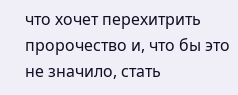что хочет перехитрить пророчество и, что бы это не значило, стать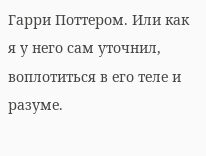Гарри Поттером. Или как я у него сам уточнил, воплотиться в его теле и разуме.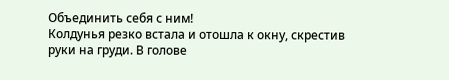Объединить себя с ним!
Колдунья резко встала и отошла к окну, скрестив руки на груди. В голове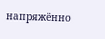напряжённо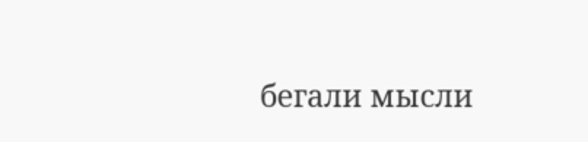бегали мысли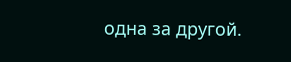одна за другой.